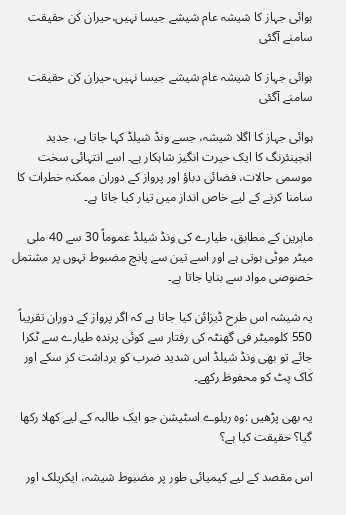ہوائی جہاز کا شیشہ عام شیشے جیسا نہیں،حیران کن حقیقت سامنے آگئی

ہوائی جہاز کا شیشہ عام شیشے جیسا نہیں،حیران کن حقیقت سامنے آگئی

ہوائی جہاز کا اگلا شیشہ، جسے ونڈ شیلڈ کہا جاتا ہے، جدید انجینئرنگ کا ایک حیرت انگیز شاہکار ہے۔ اسے انتہائی سخت موسمی حالات، فضائی دباؤ اور پرواز کے دوران ممکنہ خطرات کا سامنا کرنے کے لیے خاص انداز میں تیار کیا جاتا ہے۔

ماہرین کے مطابق، طیارے کی ونڈ شیلڈ عموماً 30 سے 40 ملی میٹر موٹی ہوتی ہے اور اسے تین سے پانچ مضبوط تہوں پر مشتمل خصوصی مواد سے بنایا جاتا ہے۔

یہ شیشہ اس طرح ڈیزائن کیا جاتا ہے کہ اگر پرواز کے دوران تقریباً 550 کلومیٹر فی گھنٹہ کی رفتار سے کوئی پرندہ طیارے سے ٹکرا جائے تو بھی ونڈ شیلڈ اس شدید ضرب کو برداشت کر سکے اور کاک پٹ کو محفوظ رکھے۔

یہ بھی پڑھیں :وہ ریلوے اسٹیشن جو ایک طالبہ کے لیے کھلا رکھا گیا؟ حقیقت کیا ہے؟

اس مقصد کے لیے کیمیائی طور پر مضبوط شیشہ، ایکریلک اور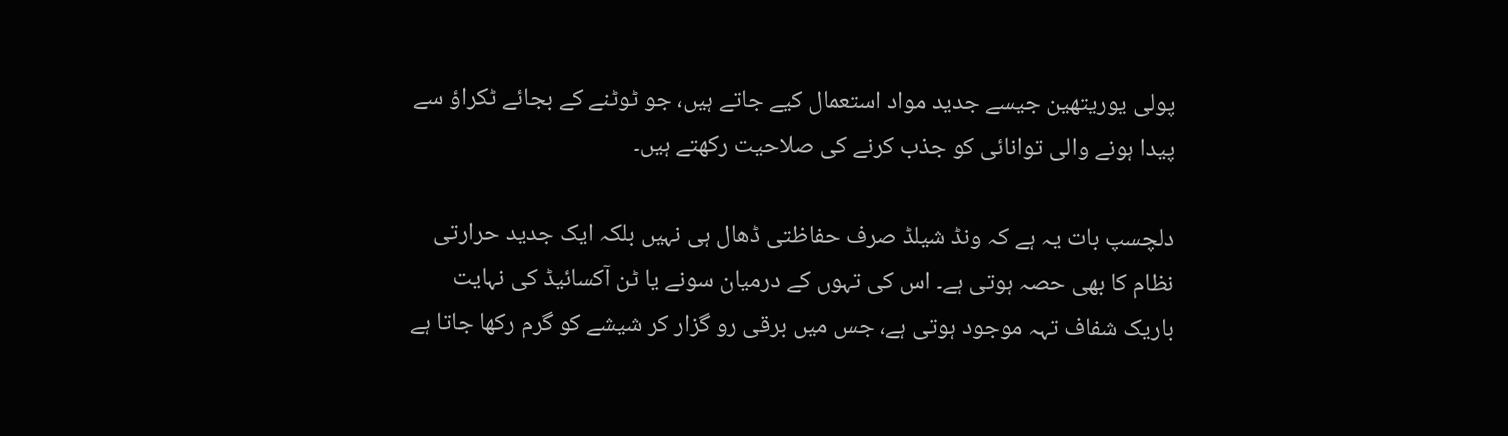پولی یوریتھین جیسے جدید مواد استعمال کیے جاتے ہیں، جو ٹوٹنے کے بجائے ٹکراؤ سے پیدا ہونے والی توانائی کو جذب کرنے کی صلاحیت رکھتے ہیں۔

دلچسپ بات یہ ہے کہ ونڈ شیلڈ صرف حفاظتی ڈھال ہی نہیں بلکہ ایک جدید حرارتی نظام کا بھی حصہ ہوتی ہے۔ اس کی تہوں کے درمیان سونے یا ٹن آکسائیڈ کی نہایت باریک شفاف تہہ موجود ہوتی ہے، جس میں برقی رو گزار کر شیشے کو گرم رکھا جاتا ہے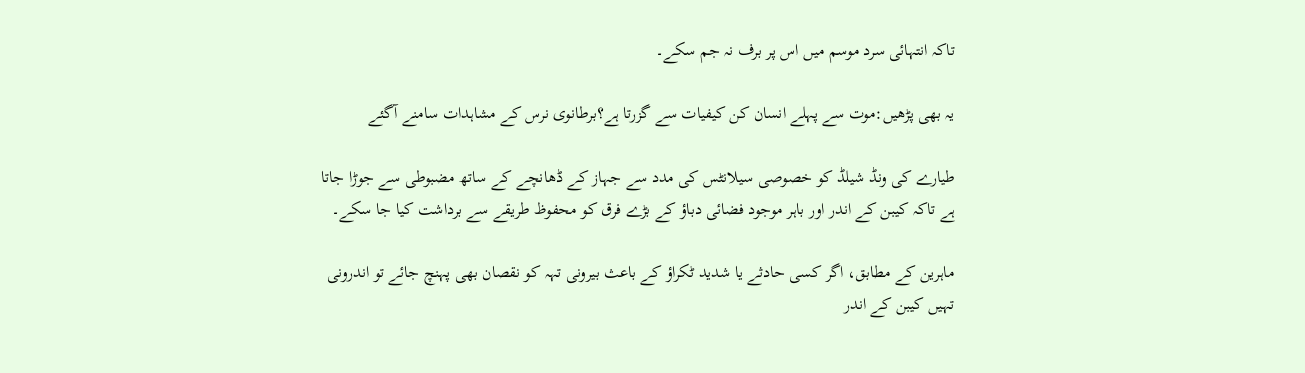تاکہ انتہائی سرد موسم میں اس پر برف نہ جم سکے۔

یہ بھی پڑھیں:موت سے پہلے انسان کن کیفیات سے گزرتا ہے؟برطانوی نرس کے مشاہدات سامنے آگئے

طیارے کی ونڈ شیلڈ کو خصوصی سیلانٹس کی مدد سے جہاز کے ڈھانچے کے ساتھ مضبوطی سے جوڑا جاتا ہے تاکہ کیبن کے اندر اور باہر موجود فضائی دباؤ کے بڑے فرق کو محفوظ طریقے سے برداشت کیا جا سکے۔

ماہرین کے مطابق، اگر کسی حادثے یا شدید ٹکراؤ کے باعث بیرونی تہہ کو نقصان بھی پہنچ جائے تو اندرونی تہیں کیبن کے اندر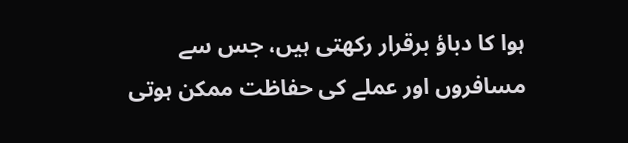ہوا کا دباؤ برقرار رکھتی ہیں، جس سے مسافروں اور عملے کی حفاظت ممکن ہوتی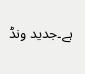ہے۔جدید ونڈ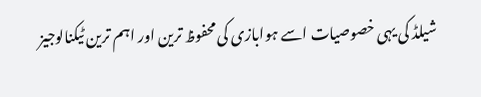شیلڈ کی یہی خصوصیات اسے ہوابازی کی محفوظ ترین اور اہم ترین ٹیکنالوجیز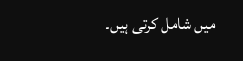میں شامل کرتی ہیں۔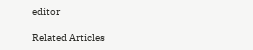editor

Related Articles